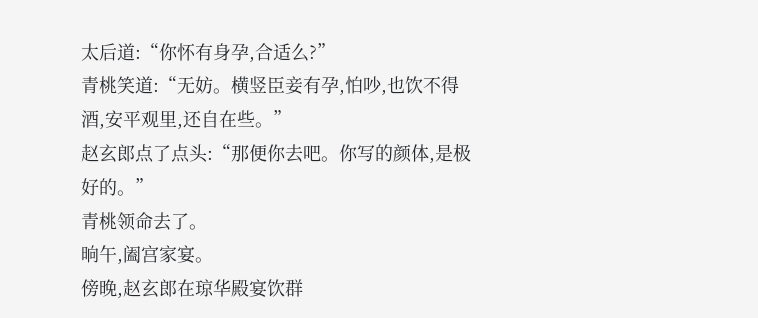太后道:“你怀有身孕,合适么?”
青桃笑道:“无妨。横竖臣妾有孕,怕吵,也饮不得酒,安平观里,还自在些。”
赵玄郎点了点头:“那便你去吧。你写的颜体,是极好的。”
青桃领命去了。
晌午,阖宫家宴。
傍晚,赵玄郎在琼华殿宴饮群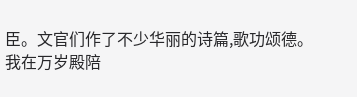臣。文官们作了不少华丽的诗篇,歌功颂德。
我在万岁殿陪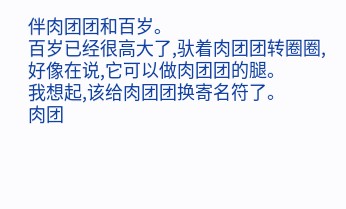伴肉团团和百岁。
百岁已经很高大了,驮着肉团团转圈圈,好像在说,它可以做肉团团的腿。
我想起,该给肉团团换寄名符了。
肉团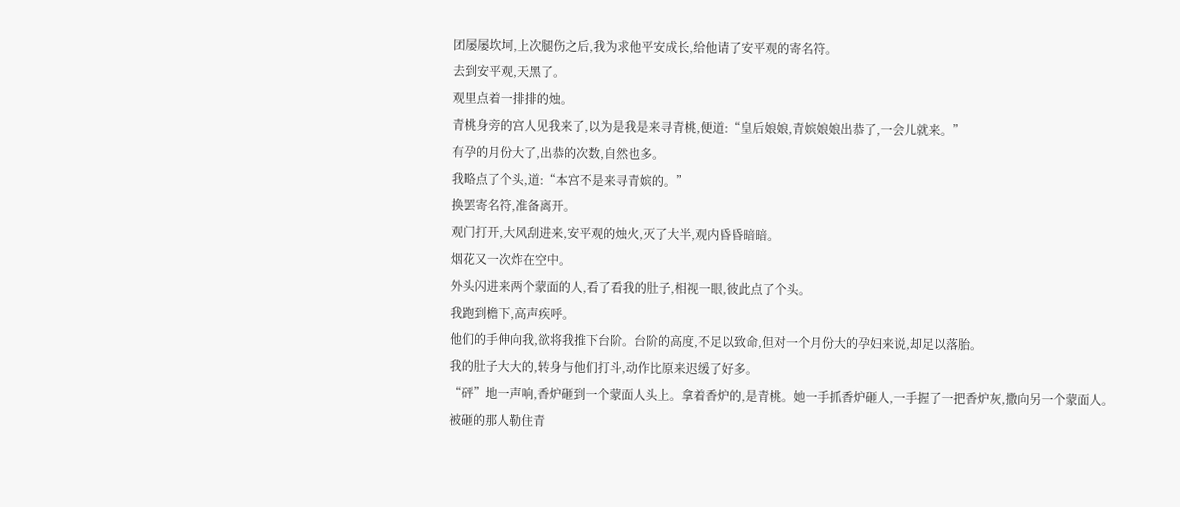团屡屡坎坷,上次腿伤之后,我为求他平安成长,给他请了安平观的寄名符。
去到安平观,天黑了。
观里点着一排排的烛。
青桃身旁的宫人见我来了,以为是我是来寻青桃,便道:“皇后娘娘,青嫔娘娘出恭了,一会儿就来。”
有孕的月份大了,出恭的次数,自然也多。
我略点了个头,道:“本宫不是来寻青嫔的。”
换罢寄名符,准备离开。
观门打开,大风刮进来,安平观的烛火,灭了大半,观内昏昏暗暗。
烟花又一次炸在空中。
外头闪进来两个蒙面的人,看了看我的肚子,相视一眼,彼此点了个头。
我跑到檐下,高声疾呼。
他们的手伸向我,欲将我推下台阶。台阶的高度,不足以致命,但对一个月份大的孕妇来说,却足以落胎。
我的肚子大大的,转身与他们打斗,动作比原来迟缓了好多。
“砰”地一声响,香炉砸到一个蒙面人头上。拿着香炉的,是青桃。她一手抓香炉砸人,一手握了一把香炉灰,撒向另一个蒙面人。
被砸的那人勒住青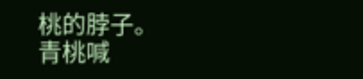桃的脖子。
青桃喊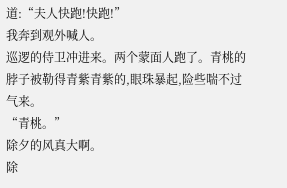道:“夫人快跑!快跑!”
我奔到观外喊人。
巡逻的侍卫冲进来。两个蒙面人跑了。青桃的脖子被勒得青紫青紫的,眼珠暴起,险些喘不过气来。
“青桃。”
除夕的风真大啊。
除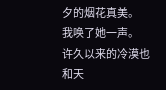夕的烟花真美。
我唤了她一声。
许久以来的冷漠也和天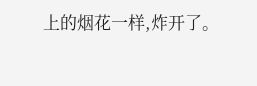上的烟花一样,炸开了。